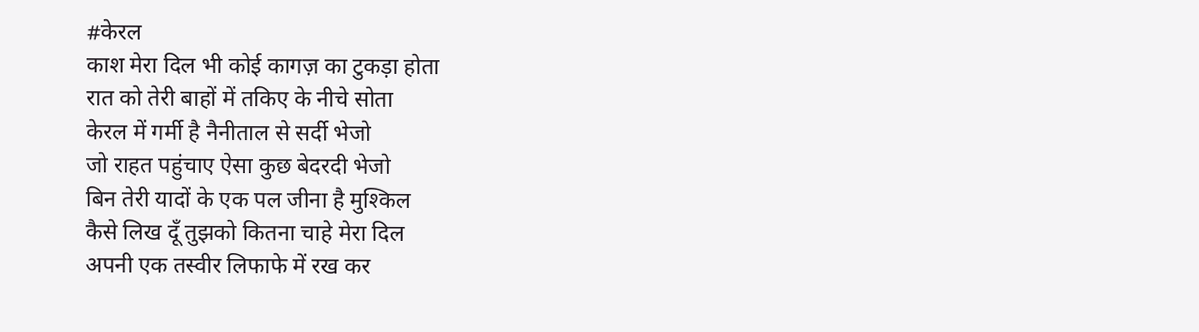#केरल
काश मेरा दिल भी कोई कागज़ का टुकड़ा होता
रात को तेरी बाहों में तकिए के नीचे सोता
केरल में गर्मी है नैनीताल से सर्दी भेजो
जो राहत पहुंचाए ऐसा कुछ बेदरदी भेजो
बिन तेरी यादों के एक पल जीना है मुश्किल
कैसे लिख दूँ तुझको कितना चाहे मेरा दिल
अपनी एक तस्वीर लिफाफे में रख कर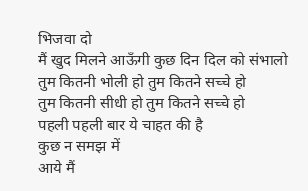भिजवा दो
मैं खुद मिलने आऊँगी कुछ दिन दिल को संभालो
तुम कितनी भोली हो तुम कितने सच्चे हो
तुम कितनी सीधी हो तुम कितने सच्चे हो
पहली पहली बार ये चाहत की है
कुछ न समझ में
आये मैं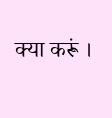क्या करूं ।